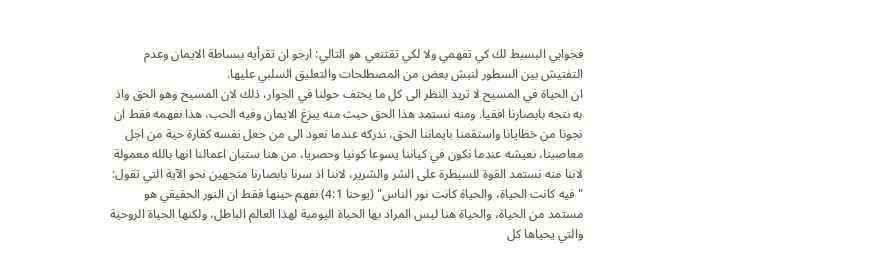فجوابي البسيط لك كي تفهمي ولا لكي تقتنعي هو التالي: ارجو ان تقرأيه ببساطة الايمان وعدم التفتيش بين السطور لنبش بعض من المصطلحات والتعليق السلبي عليها.
ان الحياة في المسيح لا تريد النظر الى كل ما يحتف حولنا في الجوار، ذلك لان المسيح وهو الحق واذ به نتجه بابصارنا افقيا. ومنه نستمد هذا الحق حيث منه يبزغ الايمان وفيه الحب، هذا نفهمه فقط ان نجونا من خطايانا واستقمنا بايماننا الحق، ندركه عندما نعود الى من جعل نفسه كفارة حية من اجل معاصينا، نعيشه عندما نكون في كياننا يسوعا كونيا وحصريا، من هنا ستبان اعمالنا انها بالله معمولة لاننا منه نستمد القوة للسيطرة على الشر والشرير، لاننا اذ سرنا بابصارنا متجهين نحو الآية التي تقول: "فيه كانت الحياة، والحياة كانت نور الناس" (يوحنا 4:1) نفهم حينها فقط ان النور الحقيقي هو مستمد من الحياة، والحياة هنا ليس المراد بها الحياة اليومية لهذا العالم الباطل، ولكنها الحياة الروحية والتي يحياها كل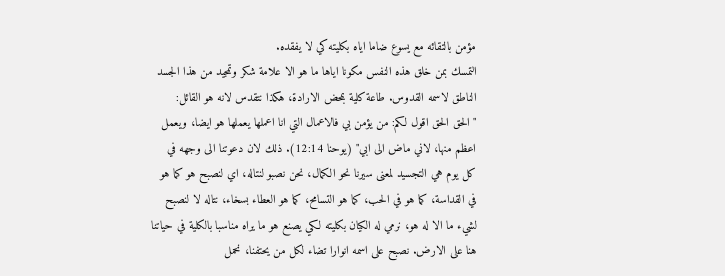مؤمن بالتقائه مع يسوع ضاما اياه بكليته كي لا يفقده.
التمسك بمن خلق هذه النفس مكونا اياها ما هو الا علامة شكر وتمجيد من هذا الجسد الناطق لاسمه القدوس. طاعة كلية بمحض الارادة، هكذا نتقدس لانه هو القائل: "الحق الحق اقول لكم: من يؤمن بي فالاعمال التي انا اعملها يعملها هو ايضا، ويعمل اعظم منها، لاني ماض الى ابي" (يوحنا 12:14). ذلك لان دعوتنا الى وجهه في كل يوم هي التجسيد لمعنى سيرنا نحو الكمال، نحن نصبو لنتاله، اي لنصبح هو كما هو في القداسة، كما هو في الحب، كما هو التسامح، كما هو العطاء بسخاء، نتاله لا لنصبح لشيء ما الا له هو، نرمي له الكيان بكليته لكي يصنع هو ما يراه مناسبا بالكلية في حياتنا هنا على الارض. نصبح على اسمه انوارا تضاء لكل من يحتفنا، نحمل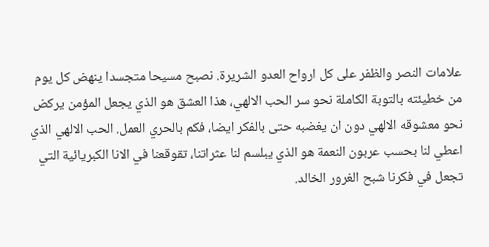علامات النصر والظفر على كل ارواح العدو الشريرة. نصبح مسيحا متجسدا ينهض كل يوم من خطيئته بالتوبة الكاملة نحو سر الحب الالهي، هذا العشق هو الذي يجعل المؤمن يركض نحو معشوقه الالهي دون ان يغضبه حتى بالفكر ايضا، فكم بالحري العمل. الحب الالهي الذي اعطي لنا بحسب عربون النعمة هو الذي يبلسم لنا عثراتنا، تقوقعنا في الانا الكبريائية التي تجعل في فكرنا شبح الغرور الخالد.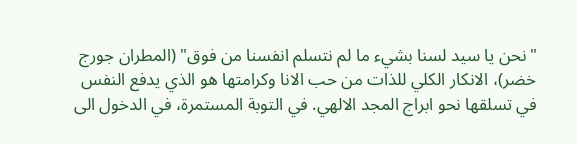"نحن يا سيد لسنا بشيء ما لم نتسلم انفسنا من فوق" (المطران جورج خضر)، الانكار الكلي للذات من حب الانا وكرامتها هو الذي يدفع النفس في تسلقها نحو ابراج المجد الالهي. في التوبة المستمرة، في الدخول الى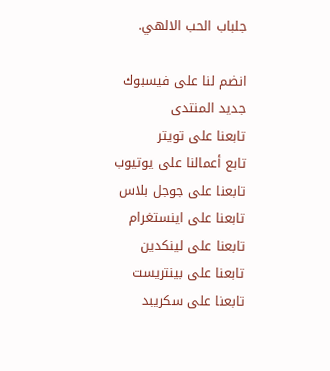جلباب الحب الالهي.

انضم لنا على فيسبوك
جديد المنتدى
تابعنا على تويتر
تابع أعمالنا على يوتيوب
تابعنا على جوجل بلاس
تابعنا على اينستغرام
تابعنا على لينكدين
تابعنا على بينتريست
تابعنا على سكريبد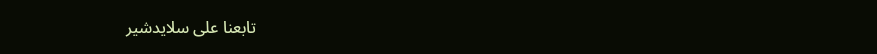تابعنا على سلايدشير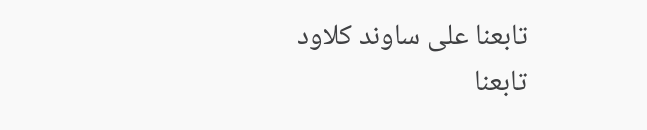تابعنا على ساوند كلاود
تابعنا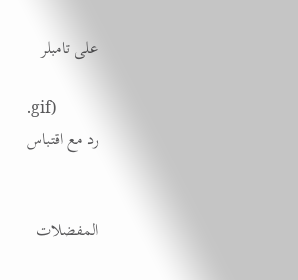على تامبلر

.gif)
رد مع اقتباس


المفضلات